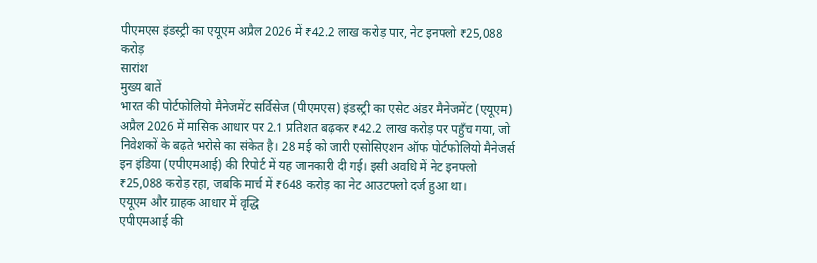पीएमएस इंडस्ट्री का एयूएम अप्रैल 2026 में ₹42.2 लाख करोड़ पार, नेट इनफ्लो ₹25,088 करोड़
सारांश
मुख्य बातें
भारत की पोर्टफोलियो मैनेजमेंट सर्विसेज (पीएमएस) इंडस्ट्री का एसेट अंडर मैनेजमेंट (एयूएम) अप्रैल 2026 में मासिक आधार पर 2.1 प्रतिशत बढ़कर ₹42.2 लाख करोड़ पर पहुँच गया, जो निवेशकों के बढ़ते भरोसे का संकेत है। 28 मई को जारी एसोसिएशन ऑफ पोर्टफोलियो मैनेजर्स इन इंडिया (एपीएमआई) की रिपोर्ट में यह जानकारी दी गई। इसी अवधि में नेट इनफ्लो ₹25,088 करोड़ रहा, जबकि मार्च में ₹648 करोड़ का नेट आउटफ्लो दर्ज हुआ था।
एयूएम और ग्राहक आधार में वृद्धि
एपीएमआई की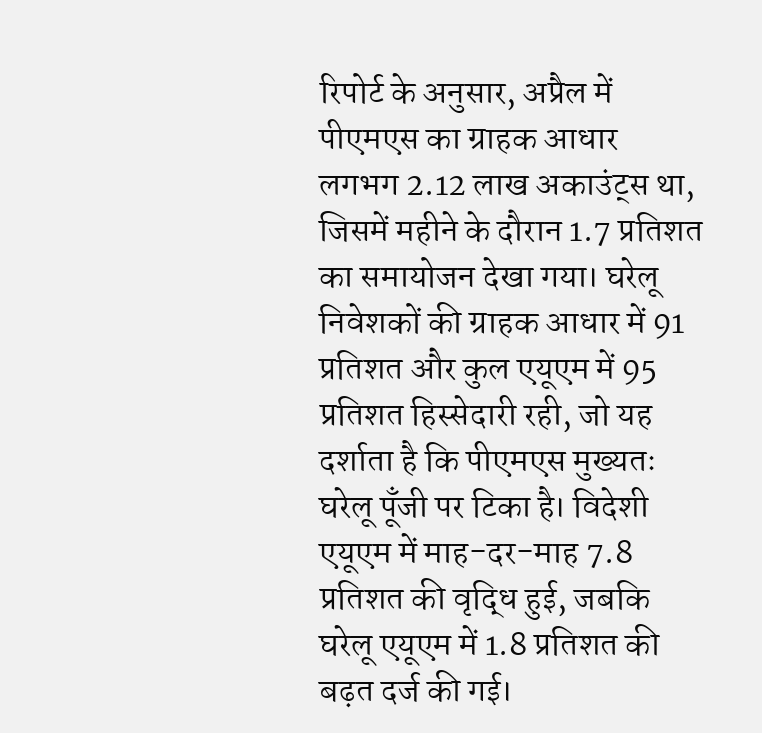रिपोर्ट के अनुसार, अप्रैल में पीएमएस का ग्राहक आधार लगभग 2.12 लाख अकाउंट्स था, जिसमें महीने के दौरान 1.7 प्रतिशत का समायोजन देखा गया। घरेलू निवेशकों की ग्राहक आधार में 91 प्रतिशत और कुल एयूएम में 95 प्रतिशत हिस्सेदारी रही, जो यह दर्शाता है कि पीएमएस मुख्यतः घरेलू पूँजी पर टिका है। विदेशी एयूएम में माह-दर-माह 7.8 प्रतिशत की वृद्धि हुई, जबकि घरेलू एयूएम में 1.8 प्रतिशत की बढ़त दर्ज की गई।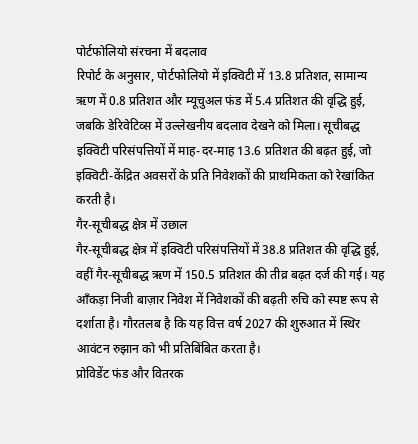पोर्टफोलियो संरचना में बदलाव
रिपोर्ट के अनुसार, पोर्टफोलियो में इक्विटी में 13.8 प्रतिशत, सामान्य ऋण में 0.8 प्रतिशत और म्यूचुअल फंड में 5.4 प्रतिशत की वृद्धि हुई, जबकि डेरिवेटिव्स में उल्लेखनीय बदलाव देखने को मिला। सूचीबद्ध इक्विटी परिसंपत्तियों में माह-दर-माह 13.6 प्रतिशत की बढ़त हुई, जो इक्विटी-केंद्रित अवसरों के प्रति निवेशकों की प्राथमिकता को रेखांकित करती है।
गैर-सूचीबद्ध क्षेत्र में उछाल
गैर-सूचीबद्ध क्षेत्र में इक्विटी परिसंपत्तियों में 38.8 प्रतिशत की वृद्धि हुई, वहीं गैर-सूचीबद्ध ऋण में 150.5 प्रतिशत की तीव्र बढ़त दर्ज की गई। यह आँकड़ा निजी बाज़ार निवेश में निवेशकों की बढ़ती रुचि को स्पष्ट रूप से दर्शाता है। गौरतलब है कि यह वित्त वर्ष 2027 की शुरुआत में स्थिर आवंटन रुझान को भी प्रतिबिंबित करता है।
प्रोविडेंट फंड और वितरक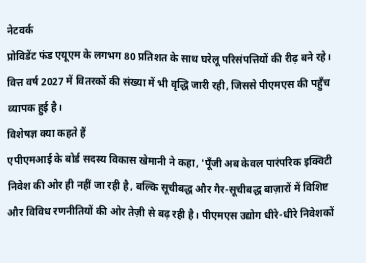नेटवर्क
प्रोविडेंट फंड एयूएम के लगभग 80 प्रतिशत के साथ घरेलू परिसंपत्तियों की रीढ़ बने रहे। वित्त वर्ष 2027 में वितरकों की संख्या में भी वृद्धि जारी रही, जिससे पीएमएस की पहुँच व्यापक हुई है।
विशेषज्ञ क्या कहते हैं
एपीएमआई के बोर्ड सदस्य विकास खेमानी ने कहा, 'पूँजी अब केवल पारंपरिक इक्विटी निवेश की ओर ही नहीं जा रही है, बल्कि सूचीबद्ध और गैर-सूचीबद्ध बाज़ारों में विशिष्ट और विविध रणनीतियों की ओर तेज़ी से बढ़ रही है। पीएमएस उद्योग धीरे-धीरे निवेशकों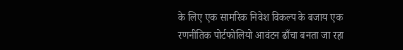के लिए एक सामरिक निवेश विकल्प के बजाय एक रणनीतिक पोर्टफोलियो आवंटन ढाँचा बनता जा रहा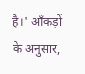है।' आँकड़ों के अनुसार,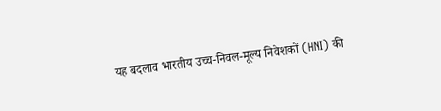यह बदलाव भारतीय उच्च-निवल-मूल्य निवेशकों (HNI) की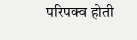परिपक्व होती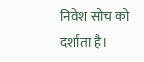निवेश सोच को दर्शाता है।